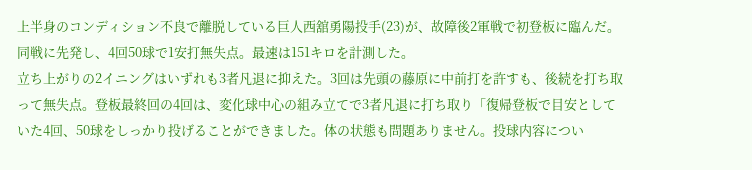上半身のコンディション不良で離脱している巨人西舘勇陽投手(23)が、故障後2軍戦で初登板に臨んだ。同戦に先発し、4回50球で1安打無失点。最速は151キロを計測した。
立ち上がりの2イニングはいずれも3者凡退に抑えた。3回は先頭の藤原に中前打を許すも、後続を打ち取って無失点。登板最終回の4回は、変化球中心の組み立てで3者凡退に打ち取り「復帰登板で目安としていた4回、50球をしっかり投げることができました。体の状態も問題ありません。投球内容につい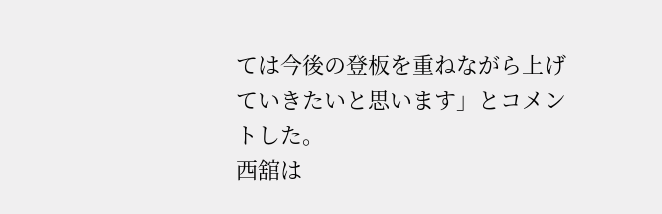ては今後の登板を重ねながら上げていきたいと思います」とコメントした。
西舘は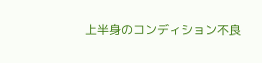上半身のコンディション不良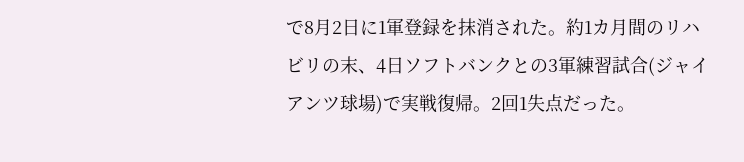で8月2日に1軍登録を抹消された。約1カ月間のリハビリの末、4日ソフトバンクとの3軍練習試合(ジャイアンツ球場)で実戦復帰。2回1失点だった。